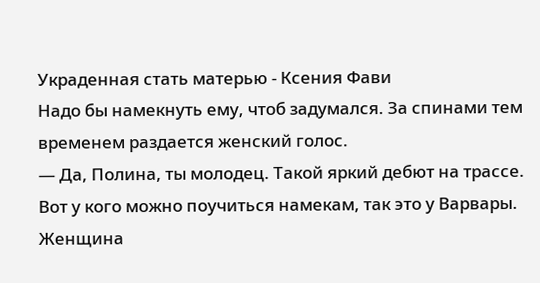Украденная стать матерью - Ксения Фави
Надо бы намекнуть ему, чтоб задумался. За спинами тем временем раздается женский голос.
— Да, Полина, ты молодец. Такой яркий дебют на трассе.
Вот у кого можно поучиться намекам, так это у Варвары. Женщина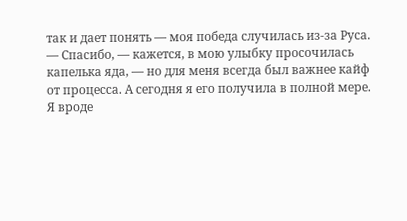так и дает понять — моя победа случилась из-за Руса.
— Спасибо, — кажется, в мою улыбку просочилась капелька яда, — но для меня всегда был важнее кайф от процесса. А сегодня я его получила в полной мере.
Я вроде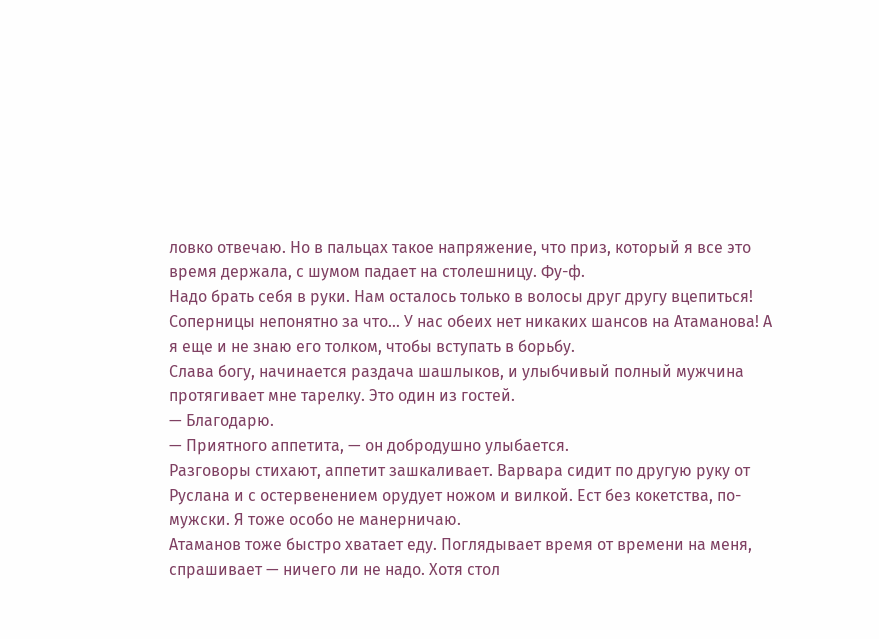ловко отвечаю. Но в пальцах такое напряжение, что приз, который я все это время держала, с шумом падает на столешницу. Фу-ф.
Надо брать себя в руки. Нам осталось только в волосы друг другу вцепиться! Соперницы непонятно за что… У нас обеих нет никаких шансов на Атаманова! А я еще и не знаю его толком, чтобы вступать в борьбу.
Слава богу, начинается раздача шашлыков, и улыбчивый полный мужчина протягивает мне тарелку. Это один из гостей.
— Благодарю.
— Приятного аппетита, — он добродушно улыбается.
Разговоры стихают, аппетит зашкаливает. Варвара сидит по другую руку от Руслана и с остервенением орудует ножом и вилкой. Ест без кокетства, по-мужски. Я тоже особо не манерничаю.
Атаманов тоже быстро хватает еду. Поглядывает время от времени на меня, спрашивает — ничего ли не надо. Хотя стол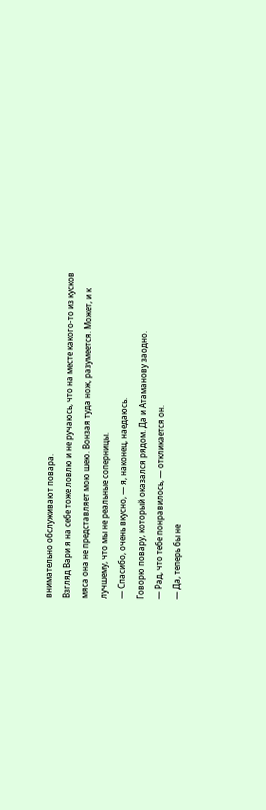внимательно обслуживают повара.
Взгляд Вари я на себе тоже ловлю и не ручаюсь, что на месте какого-то из кусков мяса она не представляет мою шею. Вонзая туда нож, разумеется. Может, и к лучшему, что мы не реальные соперницы.
— Спасибо, очень вкусно, — я, наконец, наедаюсь.
Говорю повару, который оказался рядом. Да и Атаманову заодно.
— Рад, что тебе понравилось, — откликается он.
— Да, теперь бы не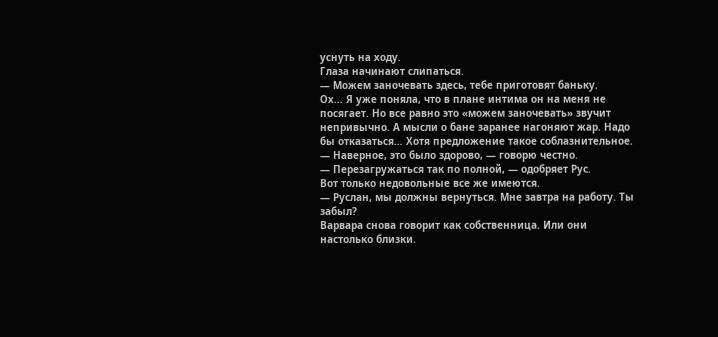уснуть на ходу.
Глаза начинают слипаться.
— Можем заночевать здесь, тебе приготовят баньку.
Ох… Я уже поняла, что в плане интима он на меня не посягает. Но все равно это «можем заночевать» звучит непривычно. А мысли о бане заранее нагоняют жар. Надо бы отказаться… Хотя предложение такое соблазнительное.
— Наверное, это было здорово, — говорю честно.
— Перезагружаться так по полной, — одобряет Рус.
Вот только недовольные все же имеются.
— Руслан, мы должны вернуться. Мне завтра на работу. Ты забыл?
Варвара снова говорит как собственница. Или они настолько близки.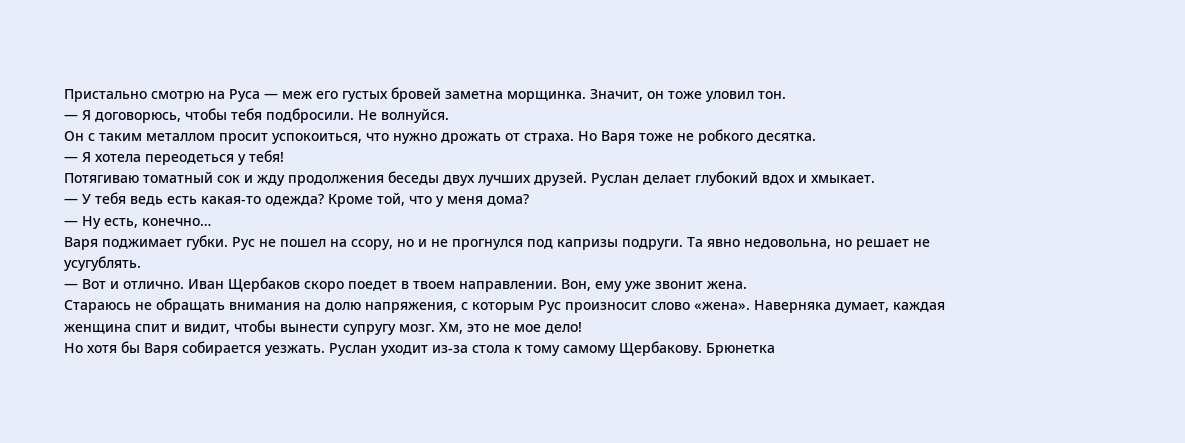Пристально смотрю на Руса — меж его густых бровей заметна морщинка. Значит, он тоже уловил тон.
— Я договорюсь, чтобы тебя подбросили. Не волнуйся.
Он с таким металлом просит успокоиться, что нужно дрожать от страха. Но Варя тоже не робкого десятка.
— Я хотела переодеться у тебя!
Потягиваю томатный сок и жду продолжения беседы двух лучших друзей. Руслан делает глубокий вдох и хмыкает.
— У тебя ведь есть какая-то одежда? Кроме той, что у меня дома?
— Ну есть, конечно…
Варя поджимает губки. Рус не пошел на ссору, но и не прогнулся под капризы подруги. Та явно недовольна, но решает не усугублять.
— Вот и отлично. Иван Щербаков скоро поедет в твоем направлении. Вон, ему уже звонит жена.
Стараюсь не обращать внимания на долю напряжения, с которым Рус произносит слово «жена». Наверняка думает, каждая женщина спит и видит, чтобы вынести супругу мозг. Хм, это не мое дело!
Но хотя бы Варя собирается уезжать. Руслан уходит из-за стола к тому самому Щербакову. Брюнетка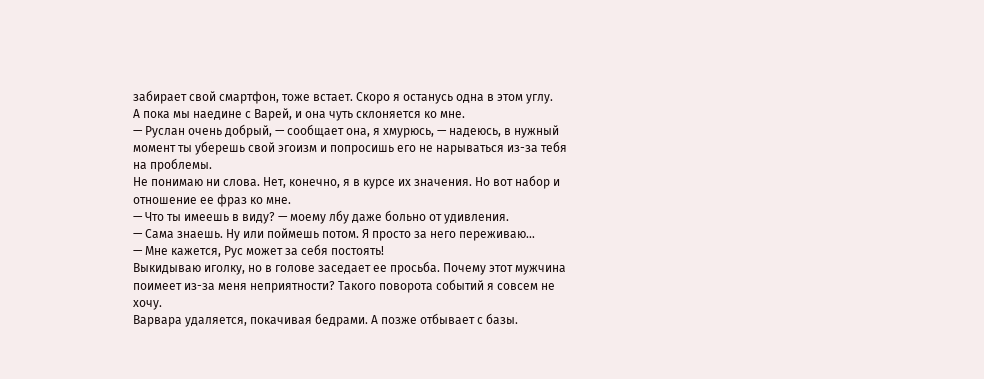забирает свой смартфон, тоже встает. Скоро я останусь одна в этом углу.
А пока мы наедине с Варей, и она чуть склоняется ко мне.
— Руслан очень добрый, — сообщает она, я хмурюсь, — надеюсь, в нужный момент ты уберешь свой эгоизм и попросишь его не нарываться из-за тебя на проблемы.
Не понимаю ни слова. Нет, конечно, я в курсе их значения. Но вот набор и отношение ее фраз ко мне.
— Что ты имеешь в виду? — моему лбу даже больно от удивления.
— Сама знаешь. Ну или поймешь потом. Я просто за него переживаю…
— Мне кажется, Рус может за себя постоять!
Выкидываю иголку, но в голове заседает ее просьба. Почему этот мужчина поимеет из-за меня неприятности? Такого поворота событий я совсем не хочу.
Варвара удаляется, покачивая бедрами. А позже отбывает с базы.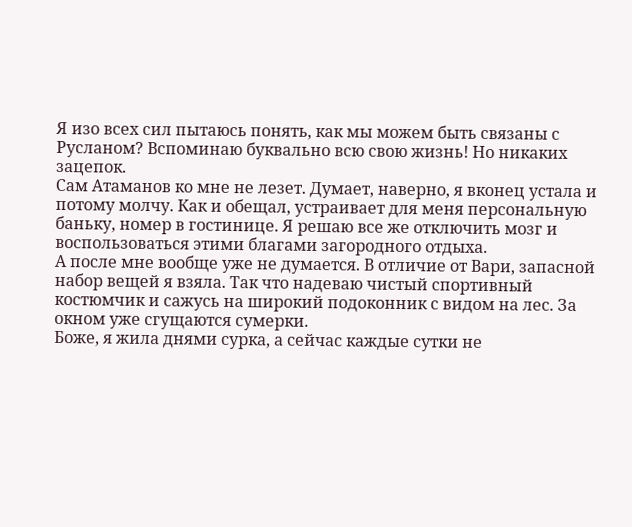Я изо всех сил пытаюсь понять, как мы можем быть связаны с Русланом? Вспоминаю буквально всю свою жизнь! Но никаких зацепок.
Сам Атаманов ко мне не лезет. Думает, наверно, я вконец устала и потому молчу. Как и обещал, устраивает для меня персональную баньку, номер в гостинице. Я решаю все же отключить мозг и воспользоваться этими благами загородного отдыха.
А после мне вообще уже не думается. В отличие от Вари, запасной набор вещей я взяла. Так что надеваю чистый спортивный костюмчик и сажусь на широкий подоконник с видом на лес. За окном уже сгущаются сумерки.
Боже, я жила днями сурка, а сейчас каждые сутки не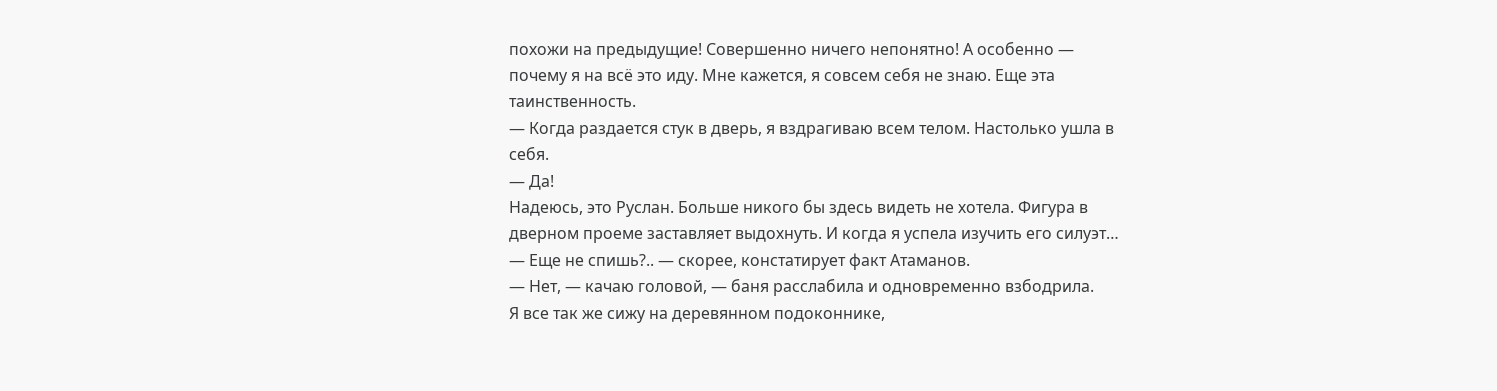похожи на предыдущие! Совершенно ничего непонятно! А особенно — почему я на всё это иду. Мне кажется, я совсем себя не знаю. Еще эта таинственность.
— Когда раздается стук в дверь, я вздрагиваю всем телом. Настолько ушла в себя.
— Да!
Надеюсь, это Руслан. Больше никого бы здесь видеть не хотела. Фигура в дверном проеме заставляет выдохнуть. И когда я успела изучить его силуэт…
— Еще не спишь?.. — скорее, констатирует факт Атаманов.
— Нет, — качаю головой, — баня расслабила и одновременно взбодрила.
Я все так же сижу на деревянном подоконнике,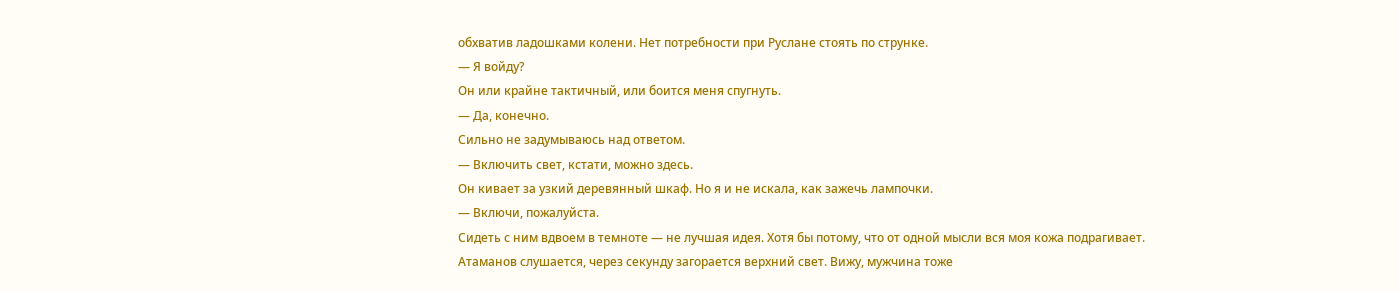обхватив ладошками колени. Нет потребности при Руслане стоять по струнке.
— Я войду?
Он или крайне тактичный, или боится меня спугнуть.
— Да, конечно.
Сильно не задумываюсь над ответом.
— Включить свет, кстати, можно здесь.
Он кивает за узкий деревянный шкаф. Но я и не искала, как зажечь лампочки.
— Включи, пожалуйста.
Сидеть с ним вдвоем в темноте — не лучшая идея. Хотя бы потому, что от одной мысли вся моя кожа подрагивает.
Атаманов слушается, через секунду загорается верхний свет. Вижу, мужчина тоже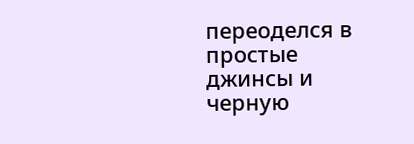переоделся в простые джинсы и черную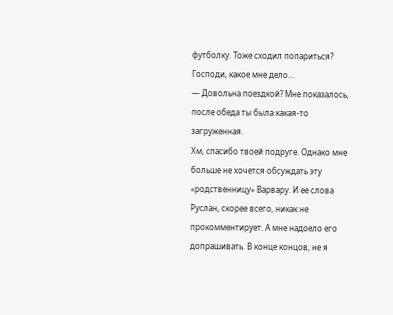футболку. Тоже сходил попариться? Господи, какое мне дело…
— Довольна поездкой? Мне показалось, после обеда ты была какая-то загруженная.
Хм, спасибо твоей подруге. Однако мне больше не хочется обсуждать эту «родственницу» Варвару. И ее слова Руслан, скорее всего, никак не прокомментирует. А мне надоело его допрашивать. В конце концов, не я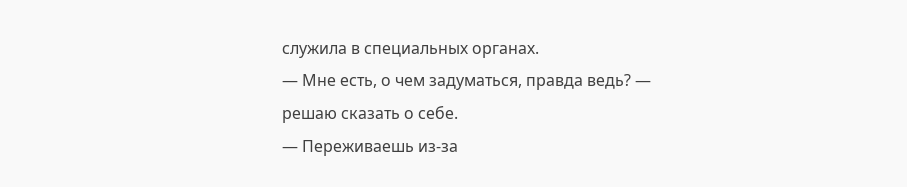служила в специальных органах.
— Мне есть, о чем задуматься, правда ведь? — решаю сказать о себе.
— Переживаешь из-за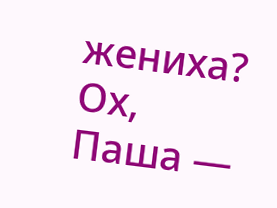жениха?
Ох, Паша —